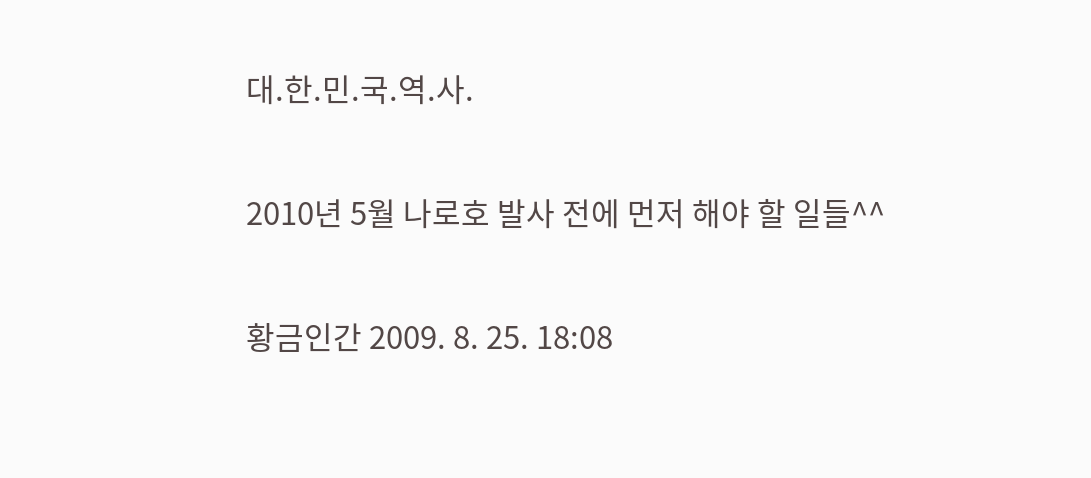대.한.민.국.역.사.

2010년 5월 나로호 발사 전에 먼저 해야 할 일들^^

황금인간 2009. 8. 25. 18:08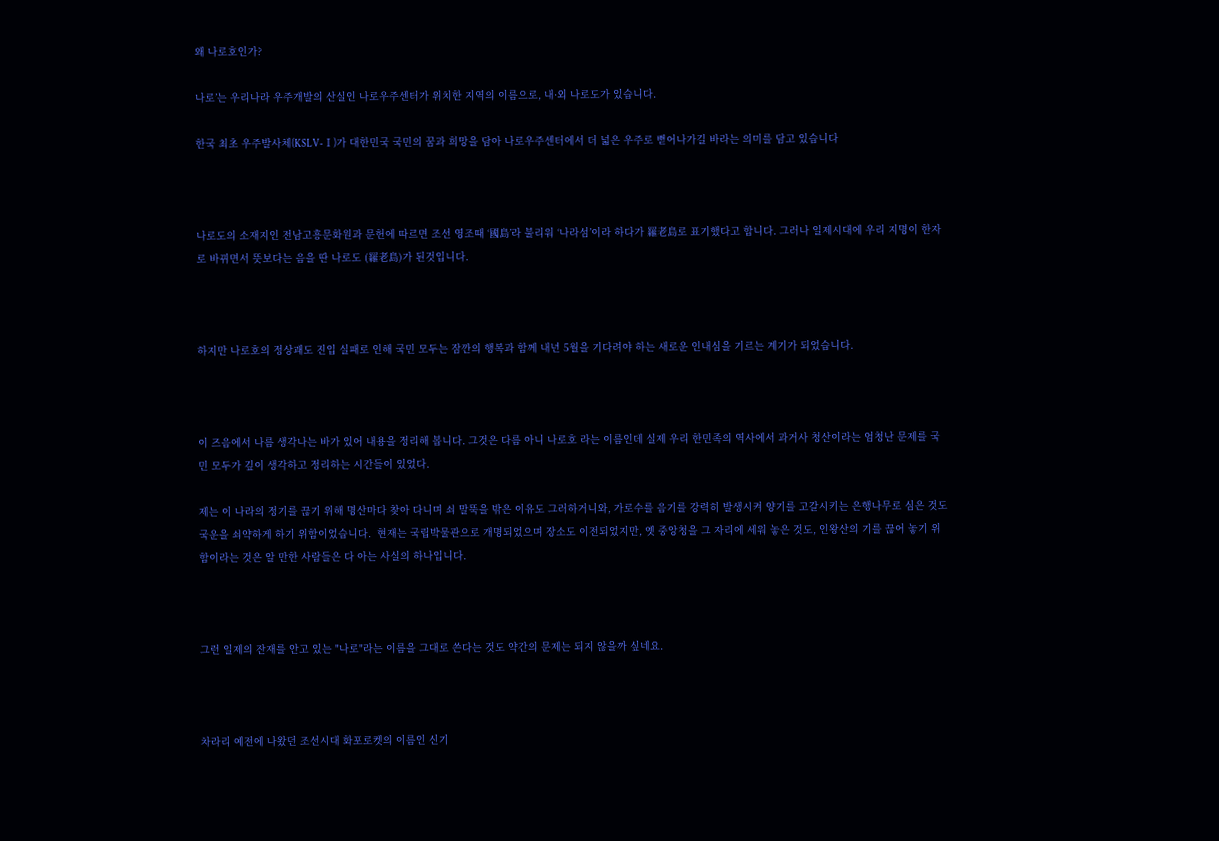왜 나로호인가?

나로’는 우리나라 우주개발의 산실인 나로우주센터가 위치한 지역의 이름으로, 내·외 나로도가 있습니다.

한국 최초 우주발사체(KSLV-Ⅰ)가 대한민국 국민의 꿈과 희망을 담아 나로우주센터에서 더 넓은 우주로 뻗어나가길 바라는 의미를 담고 있습니다



나로도의 소재지인 전남고흥문화원과 문헌에 따르면 조선 영조때 ‘國島’라 불리워 ‘나라섬’이라 하다가 羅老島로 표기했다고 합니다. 그러나 일제시대에 우리 지명이 한자로 바뀌면서 뜻보다는 음을 딴 나로도 (羅老島)가 된것입니다.



하지만 나로호의 정상괘도 진입 실패로 인해 국민 모두는 잠깐의 행복과 함께 내년 5월을 기다려야 하는 새로운 인내심을 기르는 계기가 되었습니다.



이 즈음에서 나름 생각나는 바가 있어 내용을 정리해 봅니다. 그것은 다름 아니 나로호 라는 이름인데 실제 우리 한민족의 역사에서 과거사 청산이라는 엄청난 문제를 국민 모두가 깊이 생각하고 정리하는 시간들이 있었다.

제는 이 나라의 정기를 끊기 위해 명산마다 찾아 다니며 쇠 말뚝을 밖은 이유도 그러하거니와, 가로수를 음기를 강력히 발생시켜 양기를 고갈시키는 은행나무로 심은 것도 국운을 쇠약하게 하기 위함이었습니다.  현재는 국립박물관으로 개명되었으며 장소도 이전되었지만, 옛 중앙청을 그 자리에 세워 놓은 것도, 인왕산의 기를 끊어 놓기 위함이라는 것은 알 만한 사람들은 다 아는 사실의 하나입니다.



그런 일제의 잔재를 안고 있는 "나로"라는 이름을 그대로 쓴다는 것도 약간의 문제는 되지 않을까 싶네요.



차라리 예전에 나왔던 조선시대 화포로켓의 이름인 신기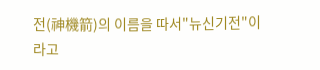전(神機箭)의 이름을 따서"뉴신기전"이라고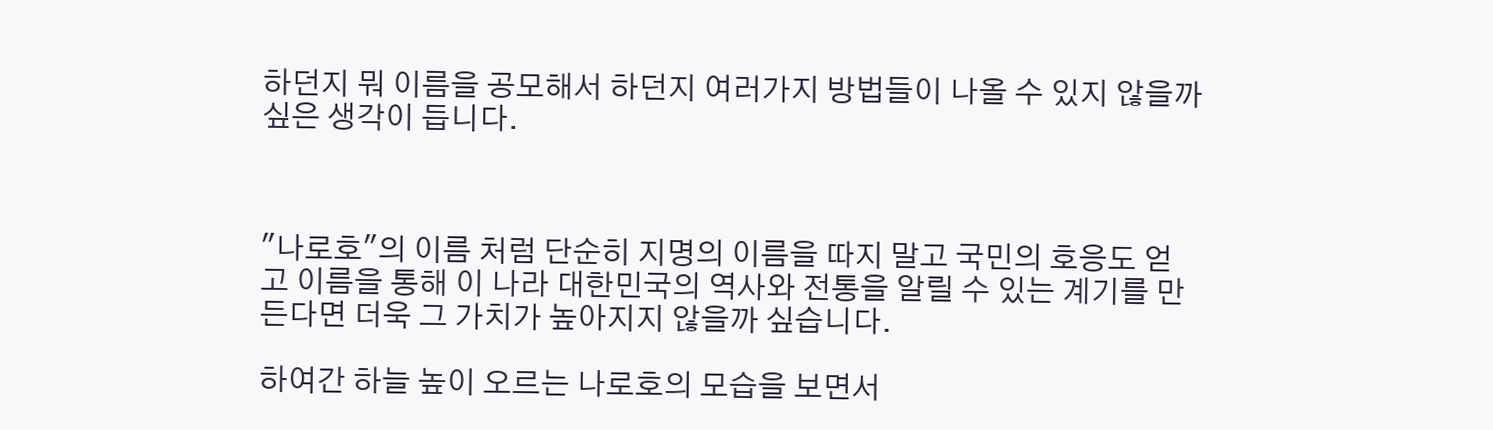하던지 뭐 이름을 공모해서 하던지 여러가지 방법들이 나올 수 있지 않을까 싶은 생각이 듭니다.



"나로호"의 이름 처럼 단순히 지명의 이름을 따지 말고 국민의 호응도 얻고 이름을 통해 이 나라 대한민국의 역사와 전통을 알릴 수 있는 계기를 만든다면 더욱 그 가치가 높아지지 않을까 싶습니다.

하여간 하늘 높이 오르는 나로호의 모습을 보면서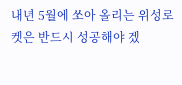내년 5월에 쏘아 올리는 위성로켓은 반드시 성공해야 겠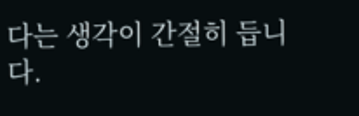다는 생각이 간절히 듭니다.